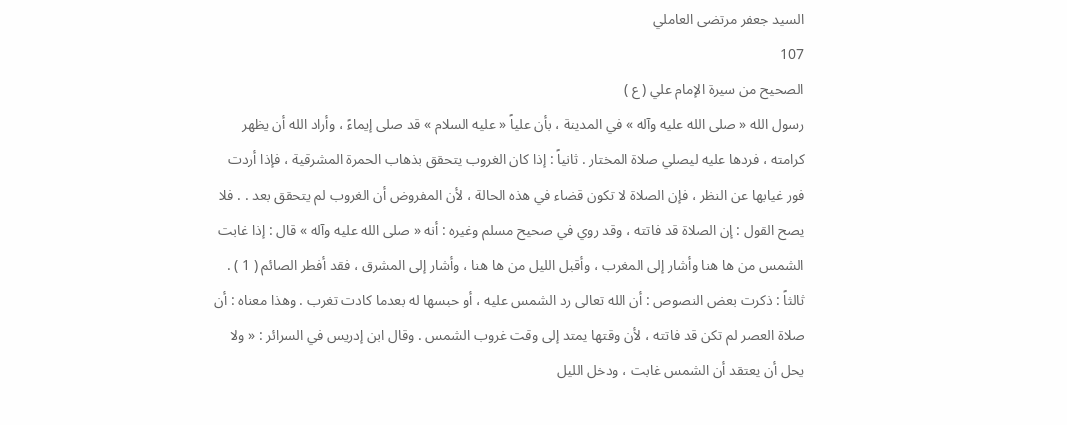السيد جعفر مرتضى العاملي
107
الصحيح من سيرة الإمام علي ( ع )
رسول الله « صلى الله عليه وآله » في المدينة ، بأن علياً « عليه السلام » قد صلى إيماءً ، وأراد الله أن يظهر كرامته ، فردها عليه ليصلي صلاة المختار . ثانياً : إذا كان الغروب يتحقق بذهاب الحمرة المشرقية ، فإذا أردت فور غيابها عن النظر ، فإن الصلاة لا تكون قضاء في هذه الحالة ، لأن المفروض أن الغروب لم يتحقق بعد . . فلا يصح القول : إن الصلاة قد فاتته ، وقد روي في صحيح مسلم وغيره : أنه « صلى الله عليه وآله » قال : إذا غابت الشمس من ها هنا وأشار إلى المغرب ، وأقبل الليل من ها هنا ، وأشار إلى المشرق ، فقد أفطر الصائم ( 1 ) . ثالثاً : ذكرت بعض النصوص : أن الله تعالى رد الشمس عليه ، أو حبسها له بعدما كادت تغرب . وهذا معناه : أن صلاة العصر لم تكن قد فاتته ، لأن وقتها يمتد إلى وقت غروب الشمس . وقال ابن إدريس في السرائر : « ولا يحل أن يعتقد أن الشمس غابت ، ودخل الليل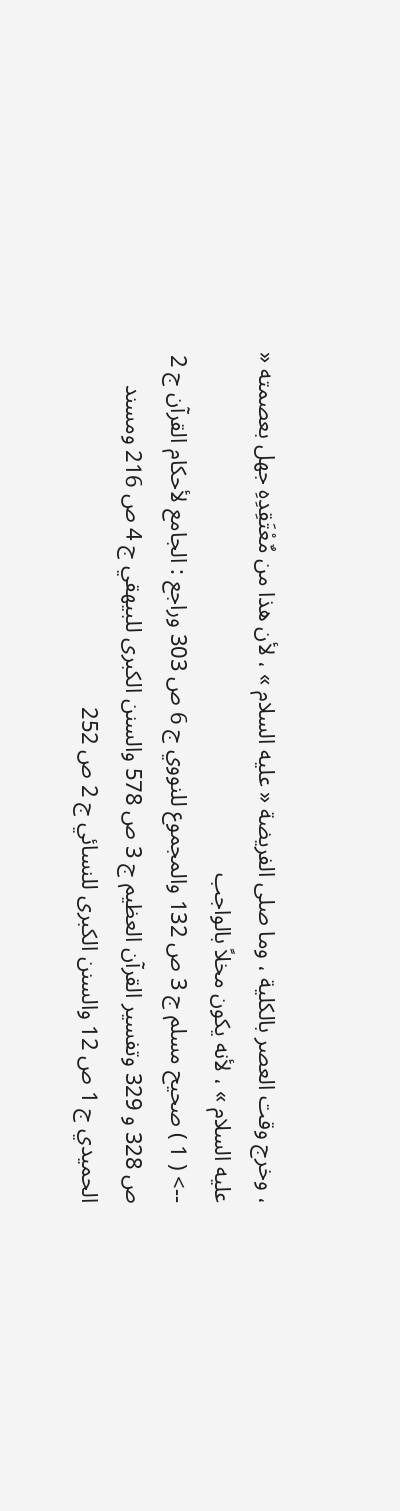، وخرج وقت العصر بالكلية ، وما صلى الفريضة « عليه السلام » ، لأن هذا من مٌعْتَقِدِهِ جهل بعصمته « عليه السلام » ، لأنه يكون مخلاً بالواجب
--> ( 1 ) صحيح مسلم ج 3 ص 132 والمجموع للنووي ج 6 ص 303 وراجع : الجامع لأحكام القرآن ج 2 ص 328 و 329 وتفسير القرآن العظيم ج 3 ص 578 والسنن الكبرى للبيهقي ج 4 ص 216 ومسند الحميدي ج 1 ص 12 والسنن الكبرى للنسائي ج 2 ص 252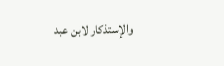والإستذكار لابن عبد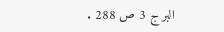البر ج 3 ص 288 .